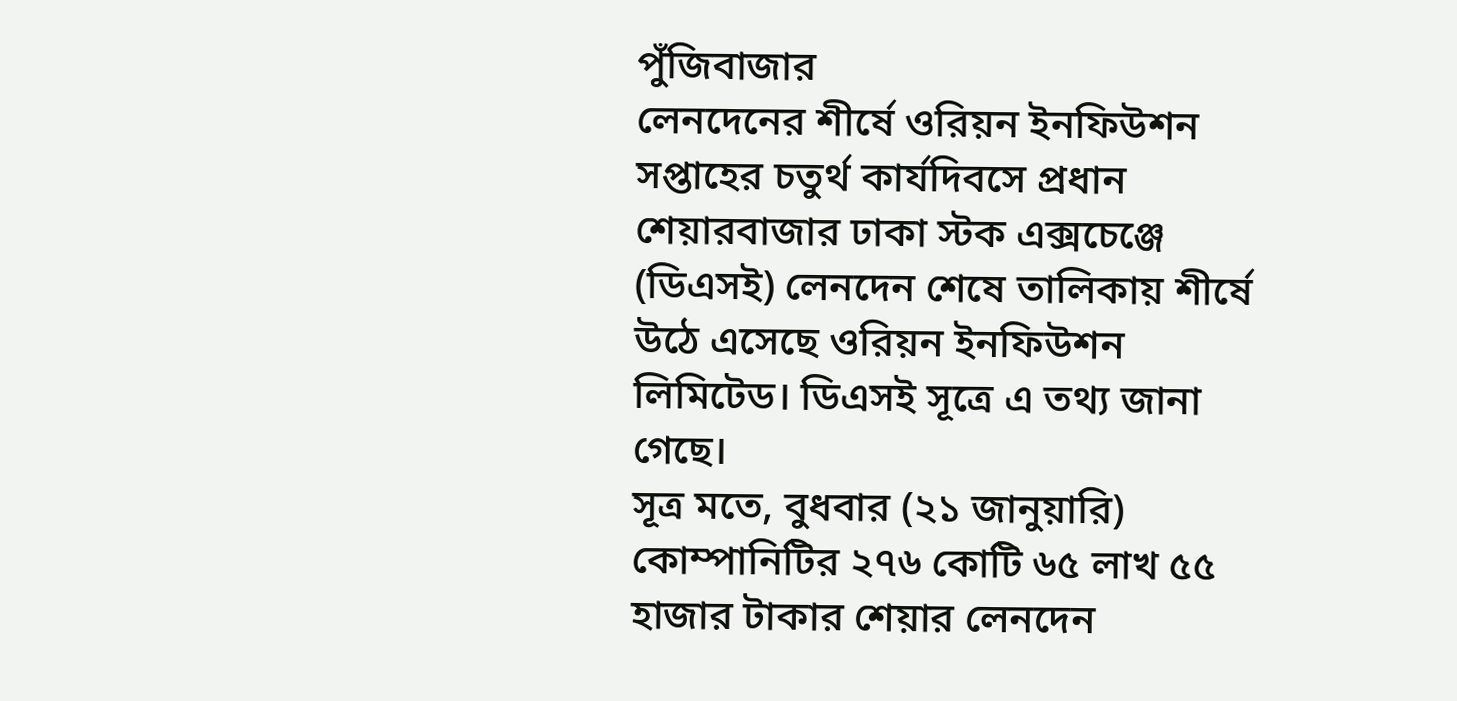পুঁজিবাজার
লেনদেনের শীর্ষে ওরিয়ন ইনফিউশন
সপ্তাহের চতুর্থ কার্যদিবসে প্রধান শেয়ারবাজার ঢাকা স্টক এক্সচেঞ্জে (ডিএসই) লেনদেন শেষে তালিকায় শীর্ষে উঠে এসেছে ওরিয়ন ইনফিউশন লিমিটেড। ডিএসই সূত্রে এ তথ্য জানা গেছে।
সূত্র মতে, বুধবার (২১ জানুয়ারি) কোম্পানিটির ২৭৬ কোটি ৬৫ লাখ ৫৫ হাজার টাকার শেয়ার লেনদেন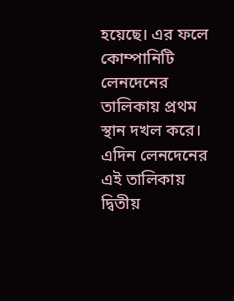হয়েছে। এর ফলে কোম্পানিটি লেনদেনের তালিকায় প্রথম স্থান দখল করে।
এদিন লেনদেনের এই তালিকায় দ্বিতীয়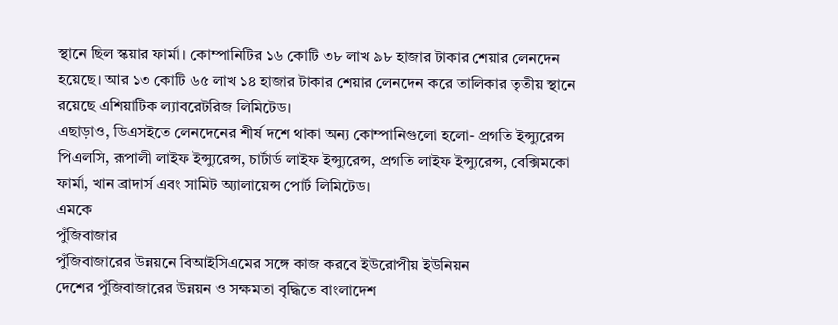স্থানে ছিল স্কয়ার ফার্মা। কোম্পানিটির ১৬ কোটি ৩৮ লাখ ৯৮ হাজার টাকার শেয়ার লেনদেন হয়েছে। আর ১৩ কোটি ৬৫ লাখ ১৪ হাজার টাকার শেয়ার লেনদেন করে তালিকার তৃতীয় স্থানে রয়েছে এশিয়াটিক ল্যাবরেটরিজ লিমিটেড।
এছাড়াও, ডিএসইতে লেনদেনের শীর্ষ দশে থাকা অন্য কোম্পানিগুলো হলো- প্রগতি ইন্স্যুরেন্স পিএলসি, রূপালী লাইফ ইন্স্যুরেন্স, চার্টার্ড লাইফ ইন্স্যুরেন্স, প্রগতি লাইফ ইন্স্যুরেন্স, বেক্সিমকো ফার্মা, খান ব্রাদার্স এবং সামিট অ্যালায়েন্স পোর্ট লিমিটেড।
এমকে
পুঁজিবাজার
পুঁজিবাজারের উন্নয়নে বিআইসিএমের সঙ্গে কাজ করবে ইউরোপীয় ইউনিয়ন
দেশের পুঁজিবাজারের উন্নয়ন ও সক্ষমতা বৃদ্ধিতে বাংলাদেশ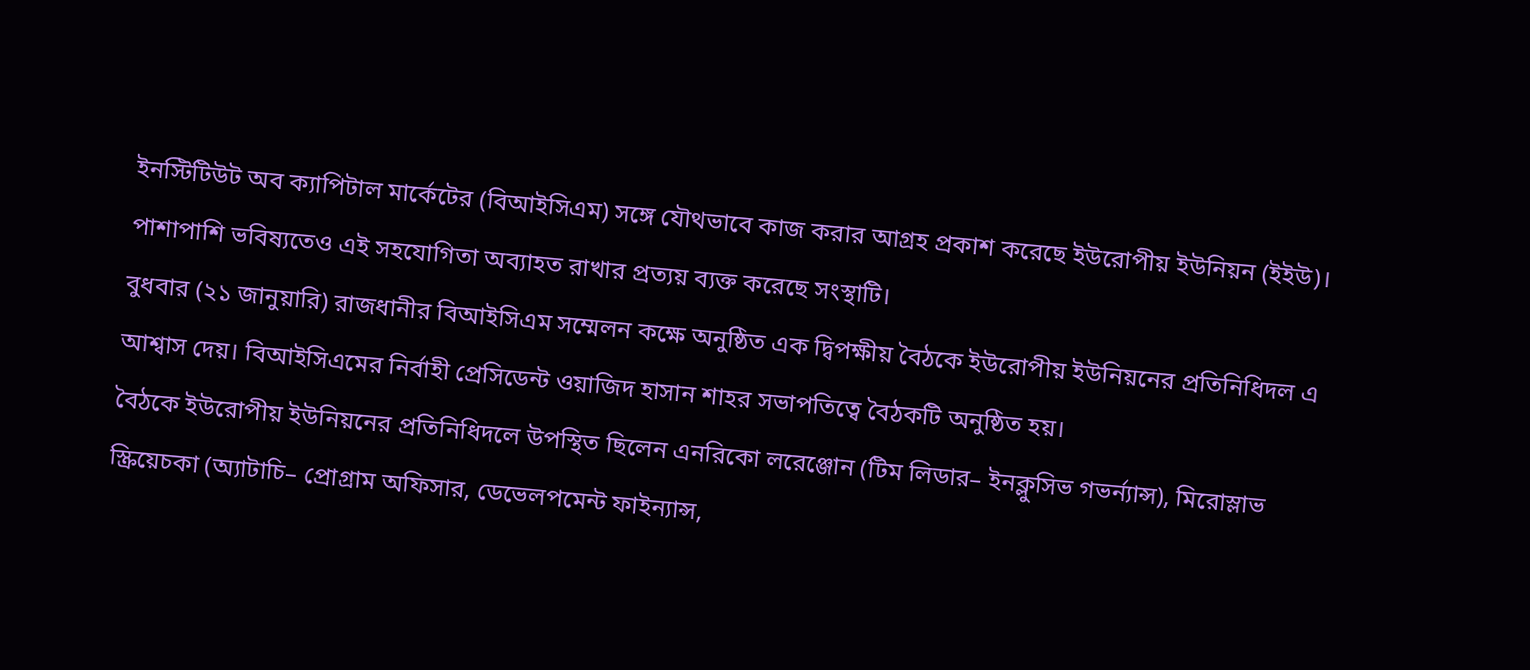ইনস্টিটিউট অব ক্যাপিটাল মার্কেটের (বিআইসিএম) সঙ্গে যৌথভাবে কাজ করার আগ্রহ প্রকাশ করেছে ইউরোপীয় ইউনিয়ন (ইইউ)। পাশাপাশি ভবিষ্যতেও এই সহযোগিতা অব্যাহত রাখার প্রত্যয় ব্যক্ত করেছে সংস্থাটি।
বুধবার (২১ জানুয়ারি) রাজধানীর বিআইসিএম সম্মেলন কক্ষে অনুষ্ঠিত এক দ্বিপক্ষীয় বৈঠকে ইউরোপীয় ইউনিয়নের প্রতিনিধিদল এ আশ্বাস দেয়। বিআইসিএমের নির্বাহী প্রেসিডেন্ট ওয়াজিদ হাসান শাহর সভাপতিত্বে বৈঠকটি অনুষ্ঠিত হয়।
বৈঠকে ইউরোপীয় ইউনিয়নের প্রতিনিধিদলে উপস্থিত ছিলেন এনরিকো লরেঞ্জোন (টিম লিডার– ইনক্লুসিভ গভর্ন্যান্স), মিরোস্লাভ স্ক্রিয়েচকা (অ্যাটাচি– প্রোগ্রাম অফিসার, ডেভেলপমেন্ট ফাইন্যান্স,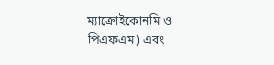ম্যাক্রোইকোনমি ও পিএফএম) এবং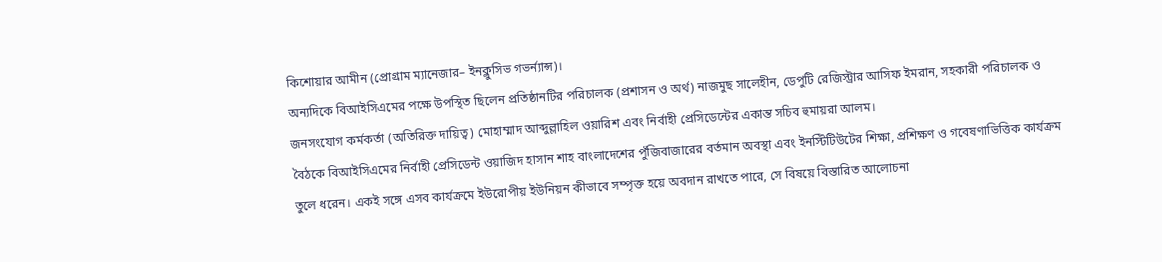কিশোয়ার আমীন (প্রোগ্রাম ম্যানেজার– ইনক্লুসিভ গভর্ন্যান্স)।
অন্যদিকে বিআইসিএমের পক্ষে উপস্থিত ছিলেন প্রতিষ্ঠানটির পরিচালক (প্রশাসন ও অর্থ) নাজমুছ সালেহীন, ডেপুটি রেজিস্ট্রার আসিফ ইমরান, সহকারী পরিচালক ও জনসংযোগ কর্মকর্তা (অতিরিক্ত দায়িত্ব) মোহাম্মাদ আব্দুল্লাহিল ওয়ারিশ এবং নির্বাহী প্রেসিডেন্টের একান্ত সচিব হুমায়রা আলম।
বৈঠকে বিআইসিএমের নির্বাহী প্রেসিডেন্ট ওয়াজিদ হাসান শাহ বাংলাদেশের পুঁজিবাজারের বর্তমান অবস্থা এবং ইনস্টিটিউটের শিক্ষা, প্রশিক্ষণ ও গবেষণাভিত্তিক কার্যক্রম তুলে ধরেন। একই সঙ্গে এসব কার্যক্রমে ইউরোপীয় ইউনিয়ন কীভাবে সম্পৃক্ত হয়ে অবদান রাখতে পারে, সে বিষয়ে বিস্তারিত আলোচনা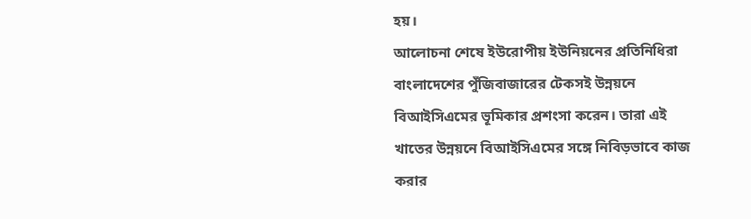হয়।
আলোচনা শেষে ইউরোপীয় ইউনিয়নের প্রতিনিধিরা বাংলাদেশের পুঁজিবাজারের টেকসই উন্নয়নে বিআইসিএমের ভূমিকার প্রশংসা করেন। তারা এই খাতের উন্নয়নে বিআইসিএমের সঙ্গে নিবিড়ভাবে কাজ করার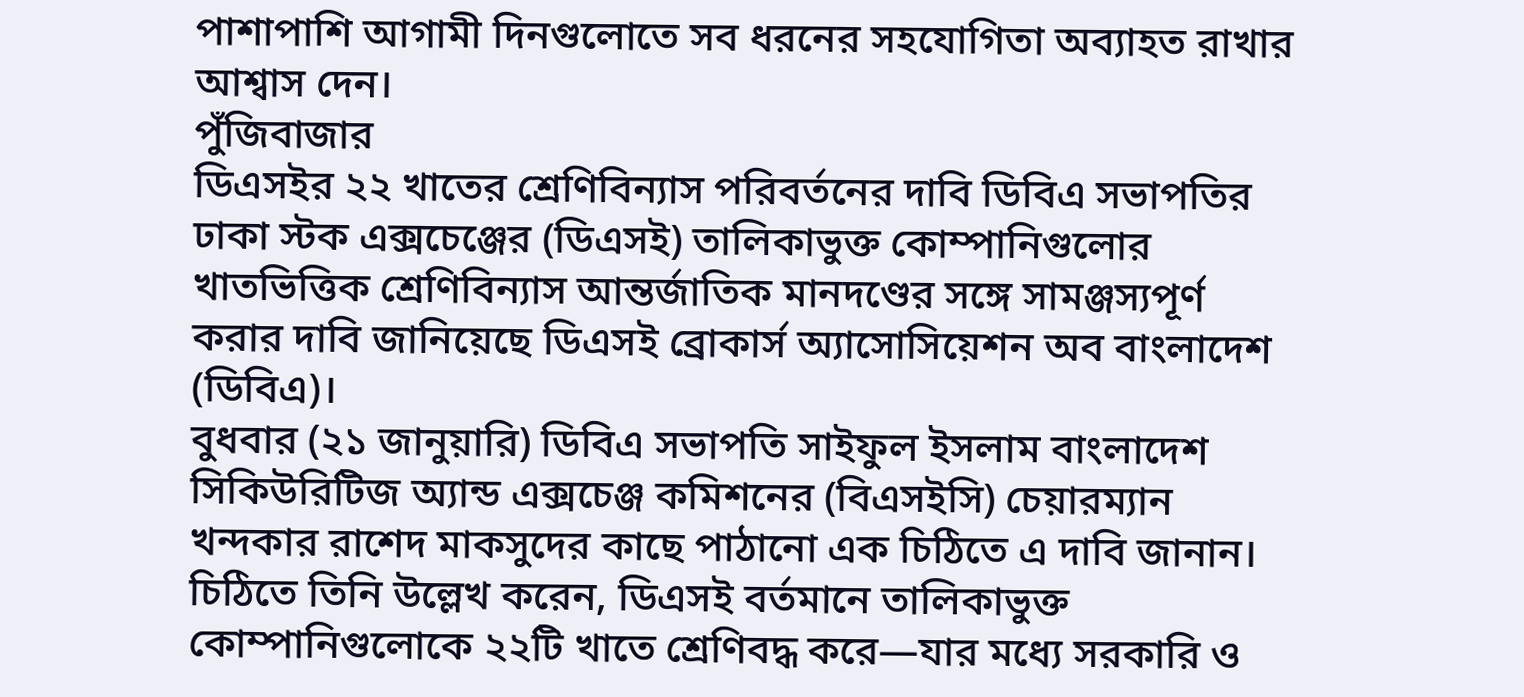পাশাপাশি আগামী দিনগুলোতে সব ধরনের সহযোগিতা অব্যাহত রাখার আশ্বাস দেন।
পুঁজিবাজার
ডিএসইর ২২ খাতের শ্রেণিবিন্যাস পরিবর্তনের দাবি ডিবিএ সভাপতির
ঢাকা স্টক এক্সচেঞ্জের (ডিএসই) তালিকাভুক্ত কোম্পানিগুলোর খাতভিত্তিক শ্রেণিবিন্যাস আন্তর্জাতিক মানদণ্ডের সঙ্গে সামঞ্জস্যপূর্ণ করার দাবি জানিয়েছে ডিএসই ব্রোকার্স অ্যাসোসিয়েশন অব বাংলাদেশ (ডিবিএ)।
বুধবার (২১ জানুয়ারি) ডিবিএ সভাপতি সাইফুল ইসলাম বাংলাদেশ সিকিউরিটিজ অ্যান্ড এক্সচেঞ্জ কমিশনের (বিএসইসি) চেয়ারম্যান খন্দকার রাশেদ মাকসুদের কাছে পাঠানো এক চিঠিতে এ দাবি জানান।
চিঠিতে তিনি উল্লেখ করেন, ডিএসই বর্তমানে তালিকাভুক্ত কোম্পানিগুলোকে ২২টি খাতে শ্রেণিবদ্ধ করে—যার মধ্যে সরকারি ও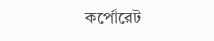কর্পোরেট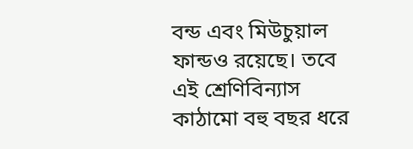বন্ড এবং মিউচুয়াল ফান্ডও রয়েছে। তবে এই শ্রেণিবিন্যাস কাঠামো বহু বছর ধরে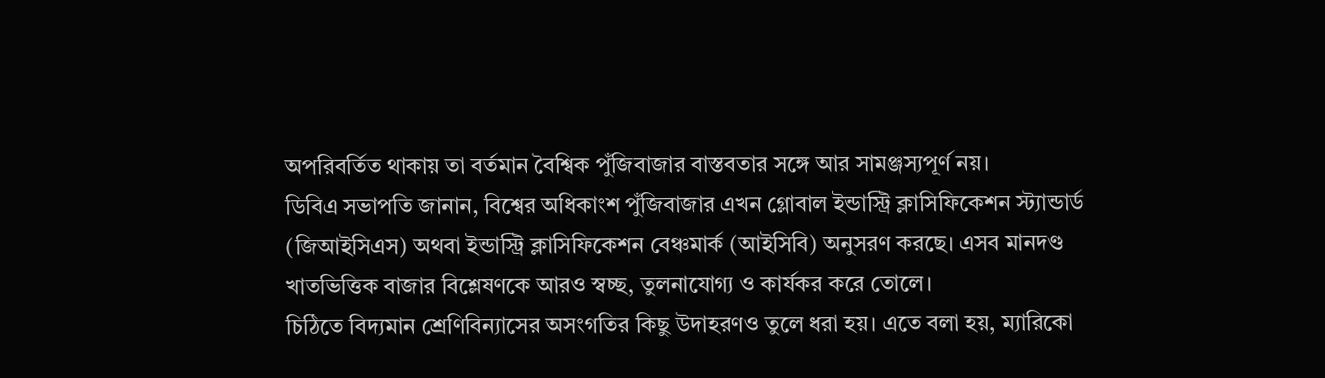অপরিবর্তিত থাকায় তা বর্তমান বৈশ্বিক পুঁজিবাজার বাস্তবতার সঙ্গে আর সামঞ্জস্যপূর্ণ নয়।
ডিবিএ সভাপতি জানান, বিশ্বের অধিকাংশ পুঁজিবাজার এখন গ্লোবাল ইন্ডাস্ট্রি ক্লাসিফিকেশন স্ট্যান্ডার্ড (জিআইসিএস) অথবা ইন্ডাস্ট্রি ক্লাসিফিকেশন বেঞ্চমার্ক (আইসিবি) অনুসরণ করছে। এসব মানদণ্ড খাতভিত্তিক বাজার বিশ্লেষণকে আরও স্বচ্ছ, তুলনাযোগ্য ও কার্যকর করে তোলে।
চিঠিতে বিদ্যমান শ্রেণিবিন্যাসের অসংগতির কিছু উদাহরণও তুলে ধরা হয়। এতে বলা হয়, ম্যারিকো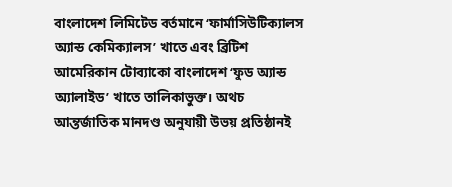বাংলাদেশ লিমিটেড বর্তমানে ‘ফার্মাসিউটিক্যালস অ্যান্ড কেমিক্যালস’ খাতে এবং ব্রিটিশ আমেরিকান টোব্যাকো বাংলাদেশ ‘ফুড অ্যান্ড অ্যালাইড’ খাতে তালিকাভুক্ত। অথচ আন্তর্জাতিক মানদণ্ড অনুযায়ী উভয় প্রতিষ্ঠানই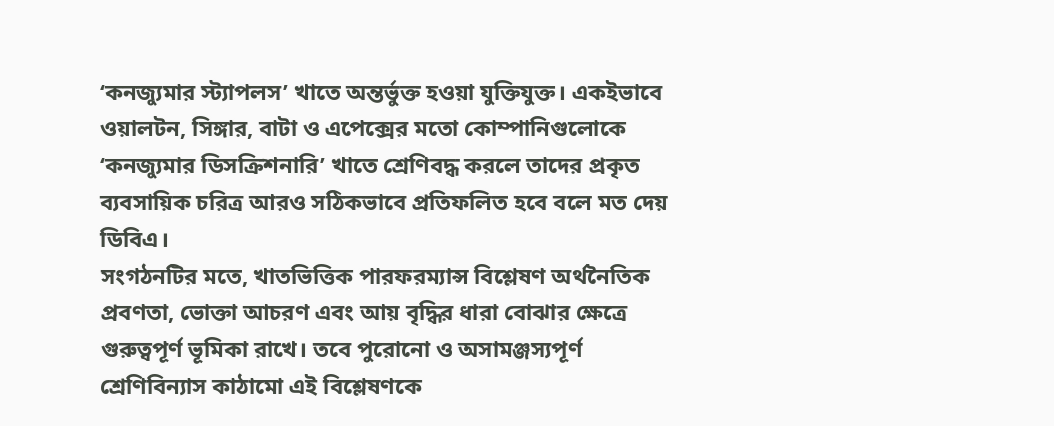‘কনজ্যুমার স্ট্যাপলস’ খাতে অন্তর্ভুক্ত হওয়া যুক্তিযুক্ত। একইভাবে ওয়ালটন, সিঙ্গার, বাটা ও এপেক্সের মতো কোম্পানিগুলোকে ‘কনজ্যুমার ডিসক্রিশনারি’ খাতে শ্রেণিবদ্ধ করলে তাদের প্রকৃত ব্যবসায়িক চরিত্র আরও সঠিকভাবে প্রতিফলিত হবে বলে মত দেয় ডিবিএ।
সংগঠনটির মতে, খাতভিত্তিক পারফরম্যান্স বিশ্লেষণ অর্থনৈতিক প্রবণতা, ভোক্তা আচরণ এবং আয় বৃদ্ধির ধারা বোঝার ক্ষেত্রে গুরুত্বপূর্ণ ভূমিকা রাখে। তবে পুরোনো ও অসামঞ্জস্যপূর্ণ শ্রেণিবিন্যাস কাঠামো এই বিশ্লেষণকে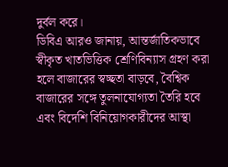দুর্বল করে।
ডিবিএ আরও জানায়, আন্তর্জাতিকভাবে স্বীকৃত খাতভিত্তিক শ্রেণিবিন্যাস গ্রহণ করা হলে বাজারের স্বচ্ছতা বাড়বে, বৈশ্বিক বাজারের সঙ্গে তুলনাযোগ্যতা তৈরি হবে এবং বিদেশি বিনিয়োগকারীদের আস্থা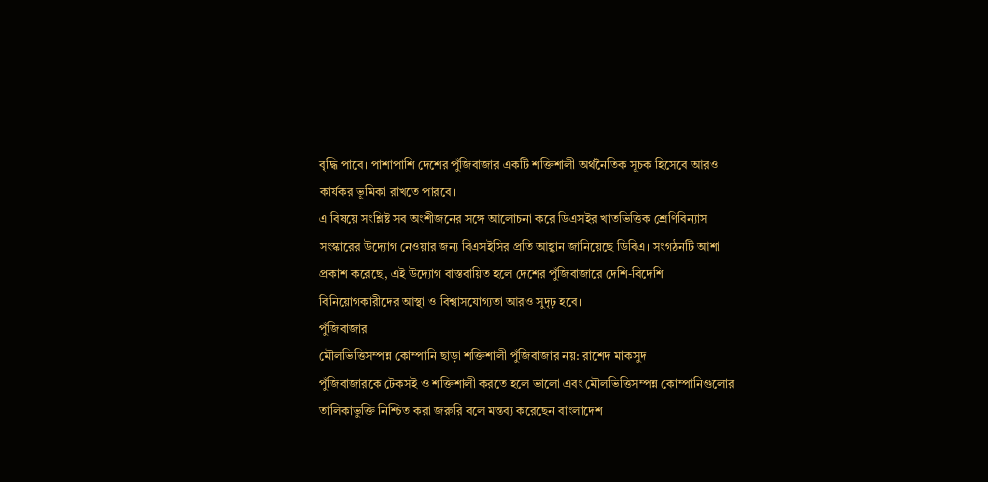বৃদ্ধি পাবে। পাশাপাশি দেশের পুঁজিবাজার একটি শক্তিশালী অর্থনৈতিক সূচক হিসেবে আরও কার্যকর ভূমিকা রাখতে পারবে।
এ বিষয়ে সংশ্লিষ্ট সব অংশীজনের সঙ্গে আলোচনা করে ডিএসইর খাতভিত্তিক শ্রেণিবিন্যাস সংস্কারের উদ্যোগ নেওয়ার জন্য বিএসইসির প্রতি আহ্বান জানিয়েছে ডিবিএ। সংগঠনটি আশা প্রকাশ করেছে, এই উদ্যোগ বাস্তবায়িত হলে দেশের পুঁজিবাজারে দেশি-বিদেশি বিনিয়োগকারীদের আস্থা ও বিশ্বাসযোগ্যতা আরও সুদৃঢ় হবে।
পুঁজিবাজার
মৌলভিত্তিসম্পন্ন কোম্পানি ছাড়া শক্তিশালী পুঁজিবাজার নয়: রাশেদ মাকসুদ
পুঁজিবাজারকে টেকসই ও শক্তিশালী করতে হলে ভালো এবং মৌলভিত্তিসম্পন্ন কোম্পানিগুলোর তালিকাভুক্তি নিশ্চিত করা জরুরি বলে মন্তব্য করেছেন বাংলাদেশ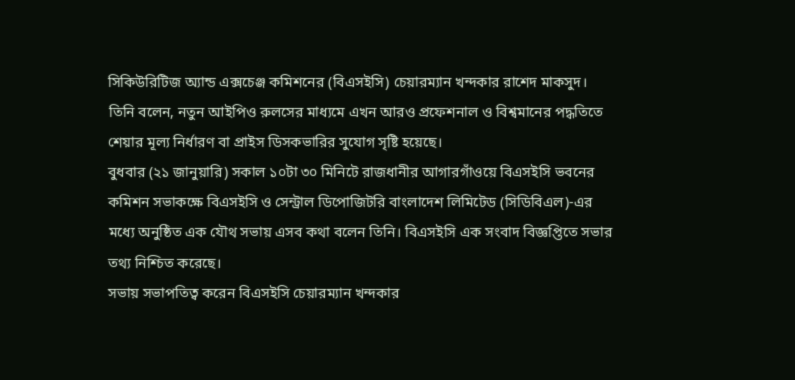সিকিউরিটিজ অ্যান্ড এক্সচেঞ্জ কমিশনের (বিএসইসি) চেয়ারম্যান খন্দকার রাশেদ মাকসুদ। তিনি বলেন, নতুন আইপিও রুলসের মাধ্যমে এখন আরও প্রফেশনাল ও বিশ্বমানের পদ্ধতিতে শেয়ার মূল্য নির্ধারণ বা প্রাইস ডিসকভারির সুযোগ সৃষ্টি হয়েছে।
বুধবার (২১ জানুয়ারি) সকাল ১০টা ৩০ মিনিটে রাজধানীর আগারগাঁওয়ে বিএসইসি ভবনের কমিশন সভাকক্ষে বিএসইসি ও সেন্ট্রাল ডিপোজিটরি বাংলাদেশ লিমিটেড (সিডিবিএল)-এর মধ্যে অনুষ্ঠিত এক যৌথ সভায় এসব কথা বলেন তিনি। বিএসইসি এক সংবাদ বিজ্ঞপ্তিতে সভার তথ্য নিশ্চিত করেছে।
সভায় সভাপতিত্ব করেন বিএসইসি চেয়ারম্যান খন্দকার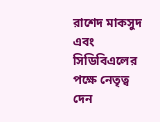রাশেদ মাকসুদ এবং সিডিবিএলের পক্ষে নেতৃত্ব দেন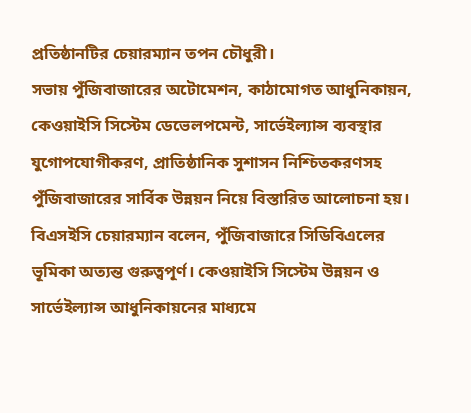প্রতিষ্ঠানটির চেয়ারম্যান তপন চৌধুরী।
সভায় পুঁজিবাজারের অটোমেশন, কাঠামোগত আধুনিকায়ন, কেওয়াইসি সিস্টেম ডেভেলপমেন্ট, সার্ভেইল্যান্স ব্যবস্থার যুগোপযোগীকরণ, প্রাতিষ্ঠানিক সুশাসন নিশ্চিতকরণসহ পুঁজিবাজারের সার্বিক উন্নয়ন নিয়ে বিস্তারিত আলোচনা হয়।
বিএসইসি চেয়ারম্যান বলেন, পুঁজিবাজারে সিডিবিএলের ভূমিকা অত্যন্ত গুরুত্বপূর্ণ। কেওয়াইসি সিস্টেম উন্নয়ন ও সার্ভেইল্যান্স আধুনিকায়নের মাধ্যমে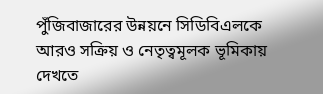পুঁজিবাজারের উন্নয়নে সিডিবিএলকে আরও সক্রিয় ও নেতৃত্বমূলক ভূমিকায় দেখতে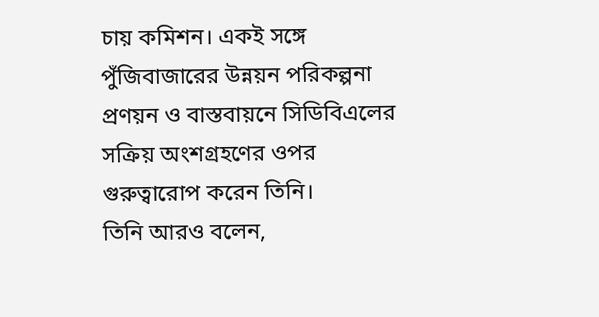চায় কমিশন। একই সঙ্গে পুঁজিবাজারের উন্নয়ন পরিকল্পনা প্রণয়ন ও বাস্তবায়নে সিডিবিএলের সক্রিয় অংশগ্রহণের ওপর গুরুত্বারোপ করেন তিনি।
তিনি আরও বলেন,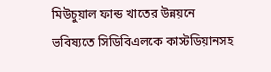মিউচুয়াল ফান্ড খাতের উন্নয়নে ভবিষ্যতে সিডিবিএলকে কাস্টডিয়ানসহ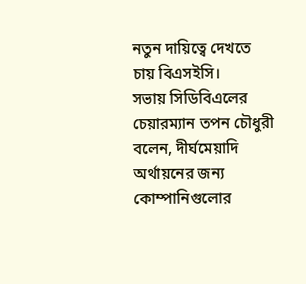নতুন দায়িত্বে দেখতে চায় বিএসইসি।
সভায় সিডিবিএলের চেয়ারম্যান তপন চৌধুরী বলেন, দীর্ঘমেয়াদি অর্থায়নের জন্য কোম্পানিগুলোর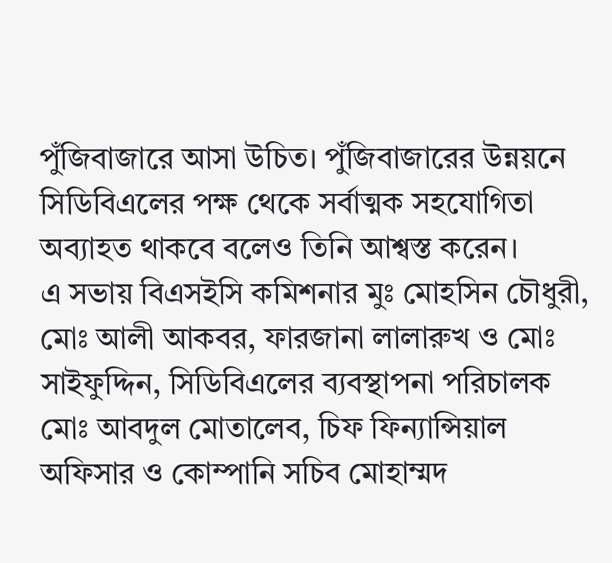পুঁজিবাজারে আসা উচিত। পুঁজিবাজারের উন্নয়নে সিডিবিএলের পক্ষ থেকে সর্বাত্মক সহযোগিতা অব্যাহত থাকবে বলেও তিনি আশ্বস্ত করেন।
এ সভায় বিএসইসি কমিশনার মুঃ মোহসিন চৌধুরী, মোঃ আলী আকবর, ফারজানা লালারুখ ও মোঃ সাইফুদ্দিন, সিডিবিএলের ব্যবস্থাপনা পরিচালক মোঃ আবদুল মোতালেব, চিফ ফিন্যান্সিয়াল অফিসার ও কোম্পানি সচিব মোহাম্মদ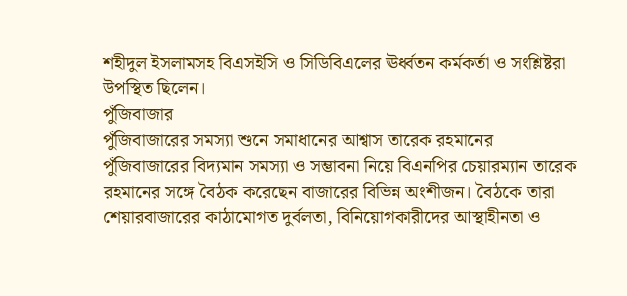শহীদুল ইসলামসহ বিএসইসি ও সিডিবিএলের ঊর্ধ্বতন কর্মকর্তা ও সংশ্লিষ্টরা উপস্থিত ছিলেন।
পুঁজিবাজার
পুঁজিবাজারের সমস্যা শুনে সমাধানের আশ্বাস তারেক রহমানের
পুঁজিবাজারের বিদ্যমান সমস্যা ও সম্ভাবনা নিয়ে বিএনপির চেয়ারম্যান তারেক রহমানের সঙ্গে বৈঠক করেছেন বাজারের বিভিন্ন অংশীজন। বৈঠকে তারা শেয়ারবাজারের কাঠামোগত দুর্বলতা, বিনিয়োগকারীদের আস্থাহীনতা ও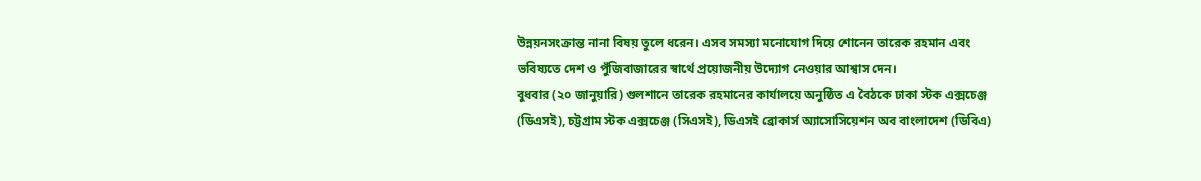উন্নয়নসংক্রান্ত নানা বিষয় তুলে ধরেন। এসব সমস্যা মনোযোগ দিয়ে শোনেন তারেক রহমান এবং ভবিষ্যতে দেশ ও পুঁজিবাজারের স্বার্থে প্রয়োজনীয় উদ্যোগ নেওয়ার আশ্বাস দেন।
বুধবার (২০ জানুয়ারি) গুলশানে তারেক রহমানের কার্যালয়ে অনুষ্ঠিত এ বৈঠকে ঢাকা স্টক এক্সচেঞ্জ (ডিএসই), চট্টগ্রাম স্টক এক্সচেঞ্জ (সিএসই), ডিএসই ব্রোকার্স অ্যাসোসিয়েশন অব বাংলাদেশ (ডিবিএ)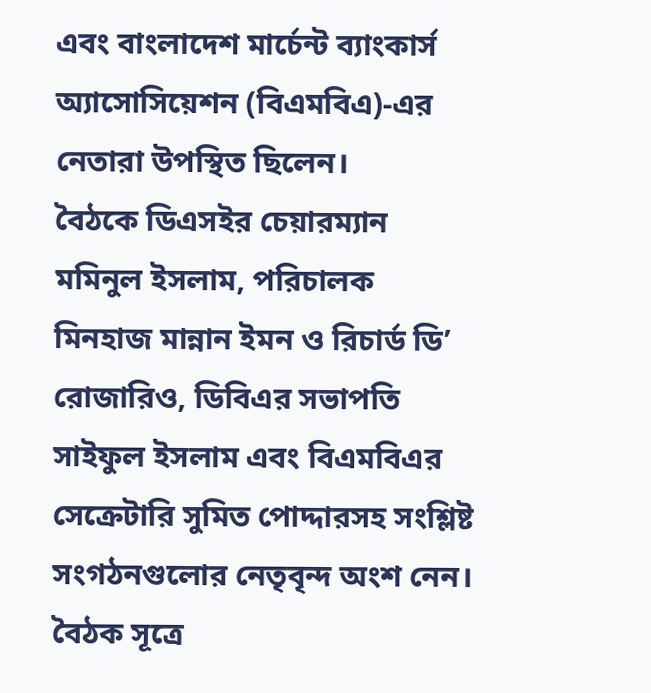এবং বাংলাদেশ মার্চেন্ট ব্যাংকার্স অ্যাসোসিয়েশন (বিএমবিএ)-এর নেতারা উপস্থিত ছিলেন।
বৈঠকে ডিএসইর চেয়ারম্যান মমিনুল ইসলাম, পরিচালক মিনহাজ মান্নান ইমন ও রিচার্ড ডি’ রোজারিও, ডিবিএর সভাপতি সাইফুল ইসলাম এবং বিএমবিএর সেক্রেটারি সুমিত পোদ্দারসহ সংশ্লিষ্ট সংগঠনগুলোর নেতৃবৃন্দ অংশ নেন।
বৈঠক সূত্রে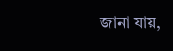জানা যায়,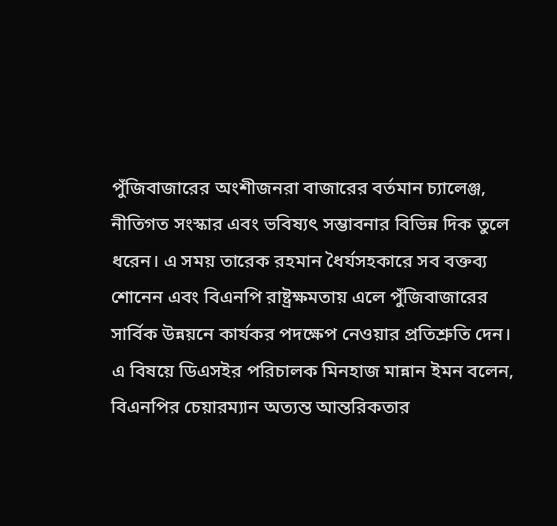পুঁজিবাজারের অংশীজনরা বাজারের বর্তমান চ্যালেঞ্জ, নীতিগত সংস্কার এবং ভবিষ্যৎ সম্ভাবনার বিভিন্ন দিক তুলে ধরেন। এ সময় তারেক রহমান ধৈর্যসহকারে সব বক্তব্য শোনেন এবং বিএনপি রাষ্ট্রক্ষমতায় এলে পুঁজিবাজারের সার্বিক উন্নয়নে কার্যকর পদক্ষেপ নেওয়ার প্রতিশ্রুতি দেন।
এ বিষয়ে ডিএসইর পরিচালক মিনহাজ মান্নান ইমন বলেন, বিএনপির চেয়ারম্যান অত্যন্ত আন্তরিকতার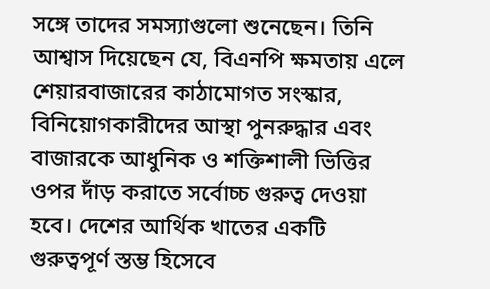সঙ্গে তাদের সমস্যাগুলো শুনেছেন। তিনি আশ্বাস দিয়েছেন যে, বিএনপি ক্ষমতায় এলে শেয়ারবাজারের কাঠামোগত সংস্কার, বিনিয়োগকারীদের আস্থা পুনরুদ্ধার এবং বাজারকে আধুনিক ও শক্তিশালী ভিত্তির ওপর দাঁড় করাতে সর্বোচ্চ গুরুত্ব দেওয়া হবে। দেশের আর্থিক খাতের একটি গুরুত্বপূর্ণ স্তম্ভ হিসেবে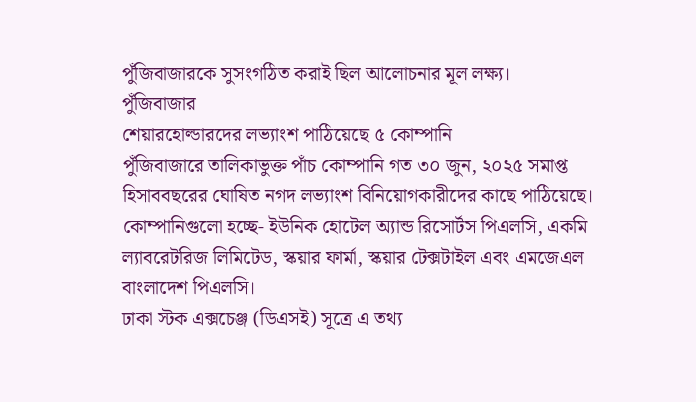পুঁজিবাজারকে সুসংগঠিত করাই ছিল আলোচনার মূল লক্ষ্য।
পুঁজিবাজার
শেয়ারহোল্ডারদের লভ্যাংশ পাঠিয়েছে ৫ কোম্পানি
পুঁজিবাজারে তালিকাভুক্ত পাঁচ কোম্পানি গত ৩০ জুন, ২০২৫ সমাপ্ত হিসাববছরের ঘোষিত নগদ লভ্যাংশ বিনিয়োগকারীদের কাছে পাঠিয়েছে।
কোম্পানিগুলো হচ্ছে- ইউনিক হোটেল অ্যান্ড রিসোর্টস পিএলসি, একমি ল্যাবরেটরিজ লিমিটেড, স্কয়ার ফার্মা, স্কয়ার টেক্সটাইল এবং এমজেএল বাংলাদেশ পিএলসি।
ঢাকা স্টক এক্সচেঞ্জ (ডিএসই) সূত্রে এ তথ্য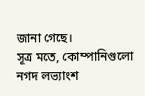জানা গেছে।
সূত্র মতে, কোম্পানিগুলো নগদ লভ্যাংশ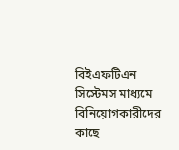বিইএফটিএন সিস্টেমস মাধ্যমে বিনিয়োগকারীদের কাছে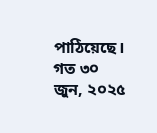পাঠিয়েছে।
গত ৩০ জুন, ২০২৫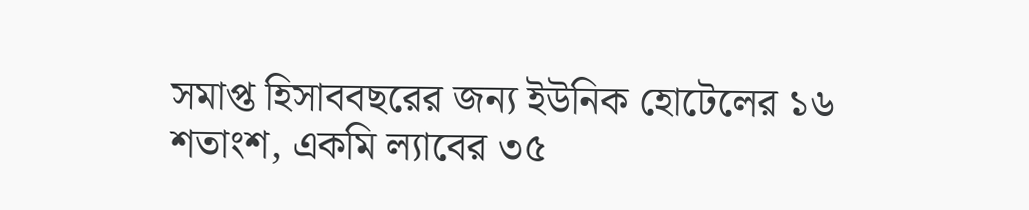সমাপ্ত হিসাববছরের জন্য ইউনিক হোটেলের ১৬ শতাংশ, একমি ল্যাবের ৩৫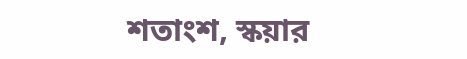শতাংশ, স্কয়ার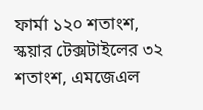ফার্মা ১২০ শতাংশ, স্কয়ার টেক্সটাইলের ৩২ শতাংশ, এমজেএল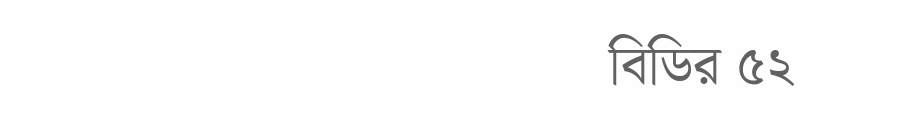বিডির ৫২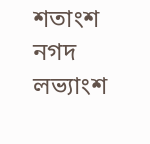শতাংশ নগদ লভ্যাংশ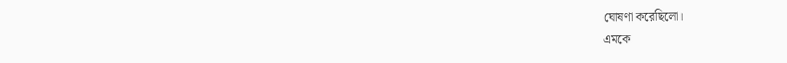ঘোষণা করেছিলো।
এমকে